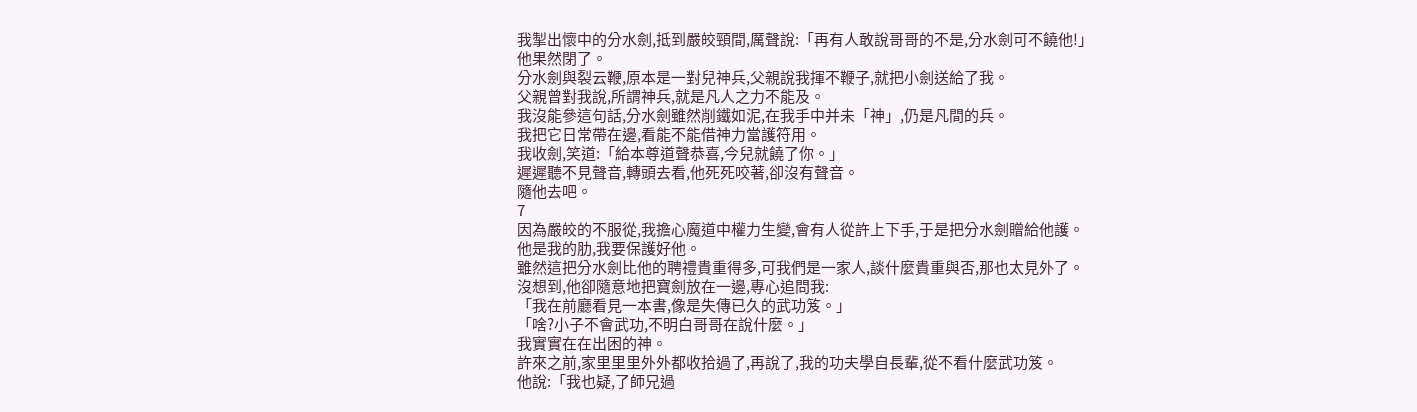我掣出懷中的分水劍,抵到嚴皎頸間,厲聲說:「再有人敢說哥哥的不是,分水劍可不饒他!」
他果然閉了。
分水劍與裂云鞭,原本是一對兒神兵,父親說我揮不鞭子,就把小劍送給了我。
父親曾對我說,所謂神兵,就是凡人之力不能及。
我沒能參這句話,分水劍雖然削鐵如泥,在我手中并未「神」,仍是凡間的兵。
我把它日常帶在邊,看能不能借神力當護符用。
我收劍,笑道:「給本尊道聲恭喜,今兒就饒了你。」
遲遲聽不見聲音,轉頭去看,他死死咬著,卻沒有聲音。
隨他去吧。
7
因為嚴皎的不服從,我擔心魔道中權力生變,會有人從許上下手,于是把分水劍贈給他護。
他是我的肋,我要保護好他。
雖然這把分水劍比他的聘禮貴重得多,可我們是一家人,談什麼貴重與否,那也太見外了。
沒想到,他卻隨意地把寶劍放在一邊,專心追問我:
「我在前廳看見一本書,像是失傳已久的武功笈。」
「啥?小子不會武功,不明白哥哥在說什麼。」
我實實在在出困的神。
許來之前,家里里里外外都收拾過了,再說了,我的功夫學自長輩,從不看什麼武功笈。
他說:「我也疑,了師兄過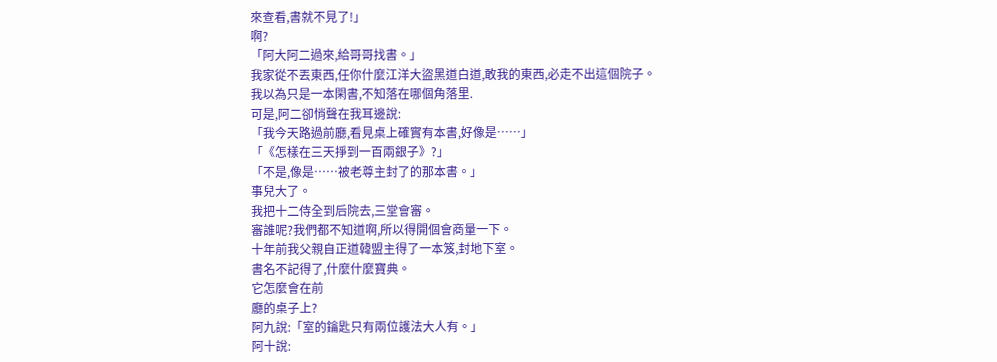來查看,書就不見了!」
啊?
「阿大阿二過來,給哥哥找書。」
我家從不丟東西,任你什麼江洋大盜黑道白道,敢我的東西,必走不出這個院子。
我以為只是一本閑書,不知落在哪個角落里.
可是,阿二卻悄聲在我耳邊說:
「我今天路過前廳,看見桌上確實有本書,好像是……」
「《怎樣在三天掙到一百兩銀子》?」
「不是,像是……被老尊主封了的那本書。」
事兒大了。
我把十二侍全到后院去,三堂會審。
審誰呢?我們都不知道啊,所以得開個會商量一下。
十年前我父親自正道韓盟主得了一本笈,封地下室。
書名不記得了,什麼什麼寶典。
它怎麼會在前
廳的桌子上?
阿九說:「室的鑰匙只有兩位護法大人有。」
阿十說: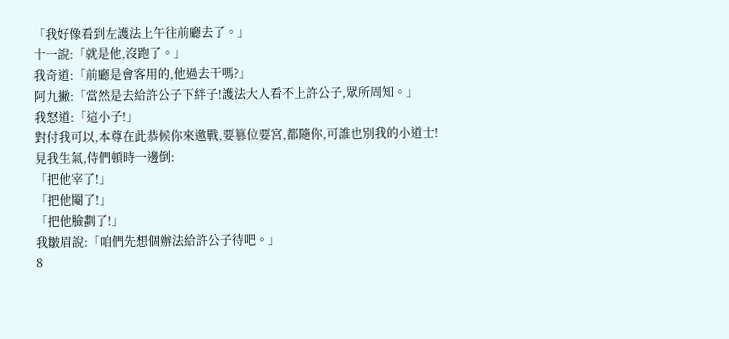「我好像看到左護法上午往前廳去了。」
十一說:「就是他,沒跑了。」
我奇道:「前廳是會客用的,他過去干嗎?」
阿九撇:「當然是去給許公子下絆子!護法大人看不上許公子,眾所周知。」
我怒道:「這小子!」
對付我可以,本尊在此恭候你來邀戰,要篡位要宮,都隨你,可誰也別我的小道士!
見我生氣,侍們頓時一邊倒:
「把他宰了!」
「把他閹了!」
「把他臉劃了!」
我皺眉說:「咱們先想個辦法給許公子待吧。」
8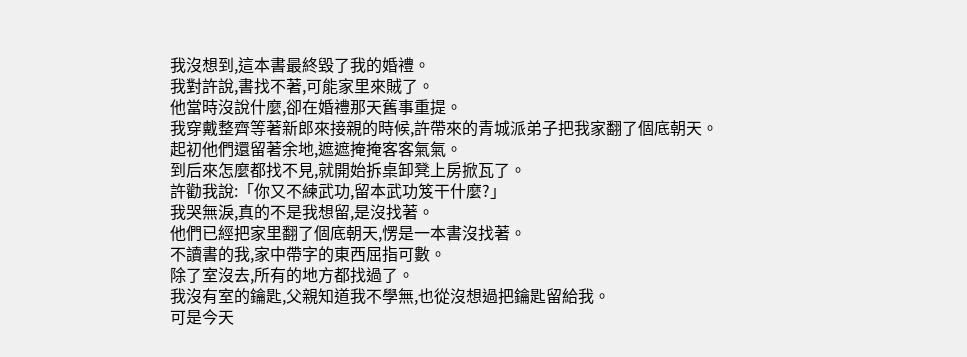我沒想到,這本書最終毀了我的婚禮。
我對許說,書找不著,可能家里來賊了。
他當時沒說什麼,卻在婚禮那天舊事重提。
我穿戴整齊等著新郎來接親的時候,許帶來的青城派弟子把我家翻了個底朝天。
起初他們還留著余地,遮遮掩掩客客氣氣。
到后來怎麼都找不見,就開始拆桌卸凳上房掀瓦了。
許勸我說:「你又不練武功,留本武功笈干什麼?」
我哭無淚,真的不是我想留,是沒找著。
他們已經把家里翻了個底朝天,愣是一本書沒找著。
不讀書的我,家中帶字的東西屈指可數。
除了室沒去,所有的地方都找過了。
我沒有室的鑰匙,父親知道我不學無,也從沒想過把鑰匙留給我。
可是今天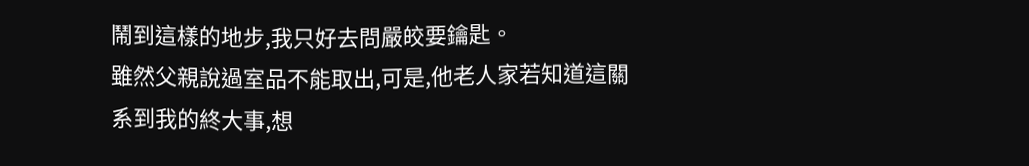鬧到這樣的地步,我只好去問嚴皎要鑰匙。
雖然父親說過室品不能取出,可是,他老人家若知道這關系到我的終大事,想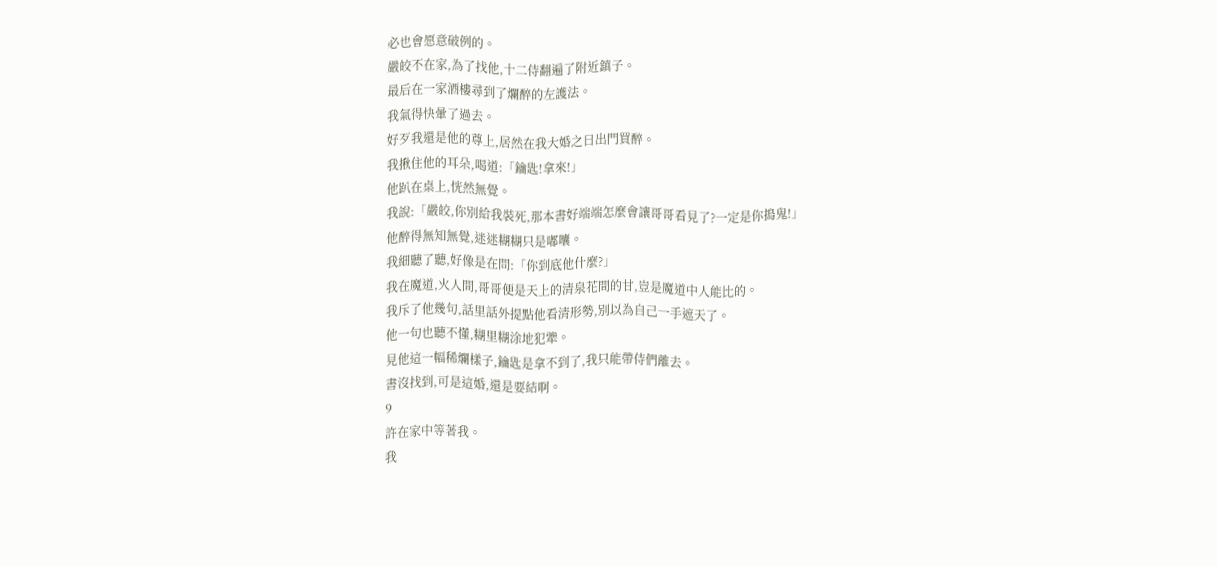必也會愿意破例的。
嚴皎不在家,為了找他,十二侍翻遍了附近鎮子。
最后在一家酒樓尋到了爛醉的左護法。
我氣得快暈了過去。
好歹我還是他的尊上,居然在我大婚之日出門買醉。
我揪住他的耳朵,喝道:「鑰匙!拿來!」
他趴在桌上,恍然無覺。
我說:「嚴皎,你別給我裝死,那本書好端端怎麼會讓哥哥看見了?一定是你搗鬼!」
他醉得無知無覺,迷迷糊糊只是嘟囔。
我細聽了聽,好像是在問:「你到底他什麼?」
我在魔道,火人間,哥哥便是天上的清泉花間的甘,豈是魔道中人能比的。
我斥了他幾句,話里話外提點他看清形勢,別以為自己一手遮天了。
他一句也聽不懂,糊里糊涂地犯犟。
見他這一幅稀爛樣子,鑰匙是拿不到了,我只能帶侍們離去。
書沒找到,可是這婚,還是要結啊。
9
許在家中等著我。
我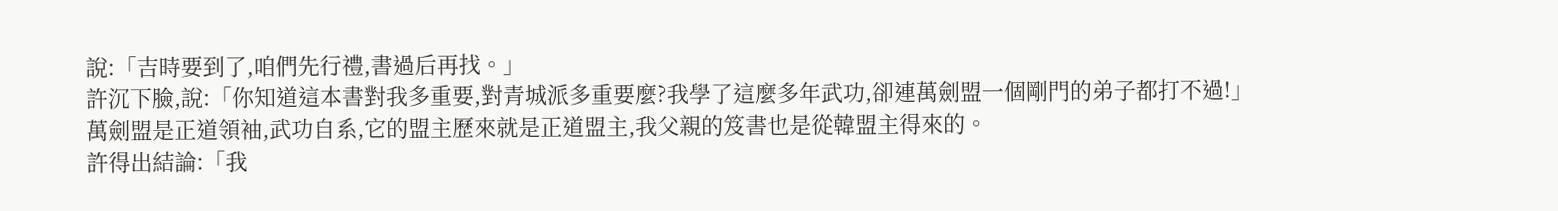說:「吉時要到了,咱們先行禮,書過后再找。」
許沉下臉,說:「你知道這本書對我多重要,對青城派多重要麼?我學了這麼多年武功,卻連萬劍盟一個剛門的弟子都打不過!」
萬劍盟是正道領袖,武功自系,它的盟主歷來就是正道盟主,我父親的笈書也是從韓盟主得來的。
許得出結論:「我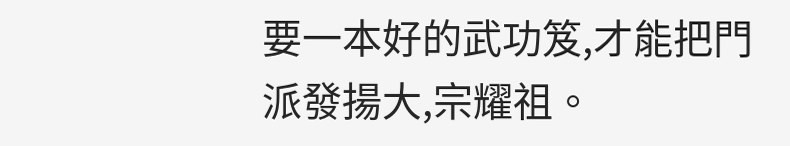要一本好的武功笈,才能把門派發揚大,宗耀祖。